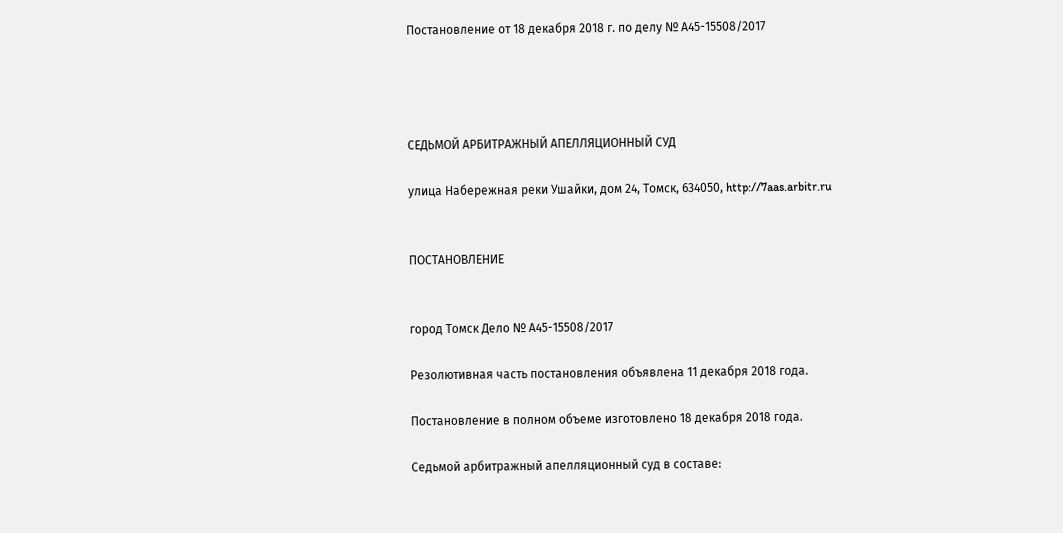Постановление от 18 декабря 2018 г. по делу № А45-15508/2017




СЕДЬМОЙ АРБИТРАЖНЫЙ АПЕЛЛЯЦИОННЫЙ СУД

улица Набережная реки Ушайки, дом 24, Томск, 634050, http://7aas.arbitr.ru


ПОСТАНОВЛЕНИЕ


город Томск Дело № А45-15508/2017

Резолютивная часть постановления объявлена 11 декабря 2018 года.

Постановление в полном объеме изготовлено 18 декабря 2018 года.

Седьмой арбитражный апелляционный суд в составе: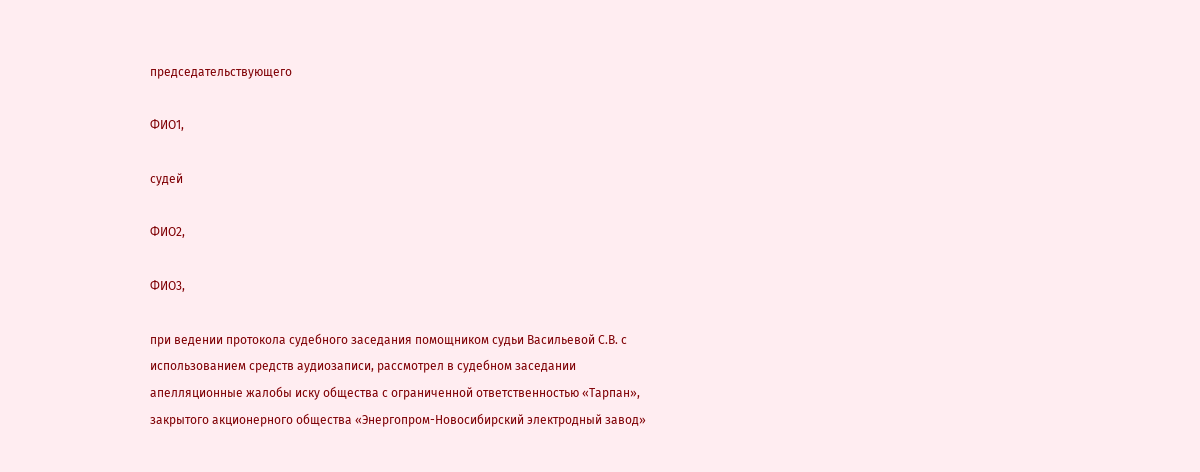председательствующего

ФИО1,

судей

ФИО2,

ФИО3,

при ведении протокола судебного заседания помощником судьи Васильевой С.В. с использованием средств аудиозаписи, рассмотрел в судебном заседании апелляционные жалобы иску общества с ограниченной ответственностью «Тарпан», закрытого акционерного общества «Энергопром-Новосибирский электродный завод»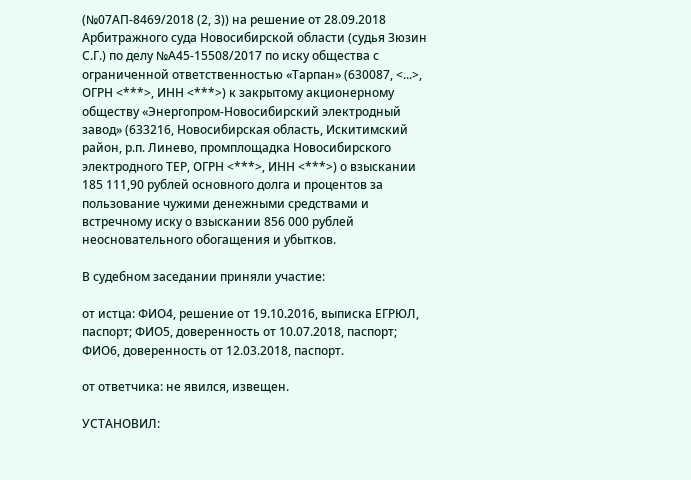(№07АП-8469/2018 (2, 3)) на решение от 28.09.2018 Арбитражного суда Новосибирской области (судья Зюзин С.Г.) по делу №А45-15508/2017 по иску общества с ограниченной ответственностью «Тарпан» (630087, <...>, ОГРН <***>, ИНН <***>) к закрытому акционерному обществу «Энергопром-Новосибирский электродный завод» (633216, Новосибирская область, Искитимский район, р.п. Линево, промплощадка Новосибирского электродного ТЕР, ОГРН <***>, ИНН <***>) о взыскании 185 111,90 рублей основного долга и процентов за пользование чужими денежными средствами и встречному иску о взыскании 856 000 рублей неосновательного обогащения и убытков.

В судебном заседании приняли участие:

от истца: ФИО4, решение от 19.10.2016, выписка ЕГРЮЛ, паспорт; ФИО5, доверенность от 10.07.2018, паспорт; ФИО6, доверенность от 12.03.2018, паспорт.

от ответчика: не явился, извещен.

УСТАНОВИЛ: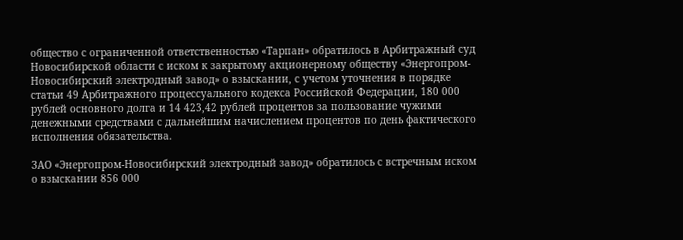общество с ограниченной ответственностью «Тарпан» обратилось в Арбитражный суд Новосибирской области с иском к закрытому акционерному обществу «Энергопром-Новосибирский электродный завод» о взыскании, с учетом уточнения в порядке статьи 49 Арбитражного процессуального кодекса Российской Федерации, 180 000 рублей основного долга и 14 423,42 рублей процентов за пользование чужими денежными средствами с дальнейшим начислением процентов по день фактического исполнения обязательства.

ЗАО «Энергопром-Новосибирский электродный завод» обратилось с встречным иском о взыскании 856 000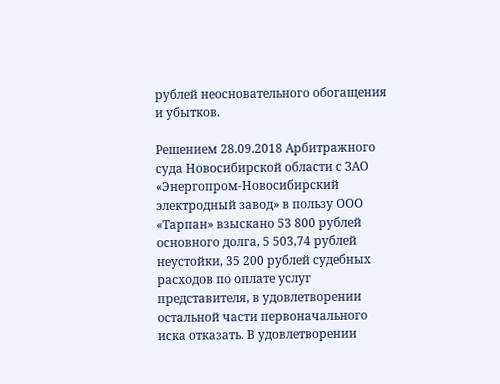рублей неосновательного обогащения и убытков.

Решением 28.09.2018 Арбитражного суда Новосибирской области с ЗАО «Энергопром-Новосибирский электродный завод» в пользу ООО «Тарпан» взыскано 53 800 рублей основного долга, 5 503,74 рублей неустойки, 35 200 рублей судебных расходов по оплате услуг представителя, в удовлетворении остальной части первоначального иска отказать. В удовлетворении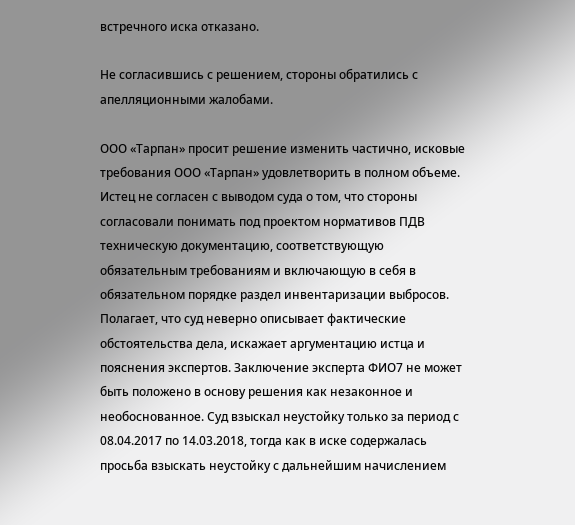встречного иска отказано.

Не согласившись с решением, стороны обратились с апелляционными жалобами.

ООО «Тарпан» просит решение изменить частично, исковые требования ООО «Тарпан» удовлетворить в полном объеме. Истец не согласен с выводом суда о том, что стороны согласовали понимать под проектом нормативов ПДВ техническую документацию, соответствующую обязательным требованиям и включающую в себя в обязательном порядке раздел инвентаризации выбросов. Полагает, что суд неверно описывает фактические обстоятельства дела, искажает аргументацию истца и пояснения экспертов. Заключение эксперта ФИО7 не может быть положено в основу решения как незаконное и необоснованное. Суд взыскал неустойку только за период с 08.04.2017 по 14.03.2018, тогда как в иске содержалась просьба взыскать неустойку с дальнейшим начислением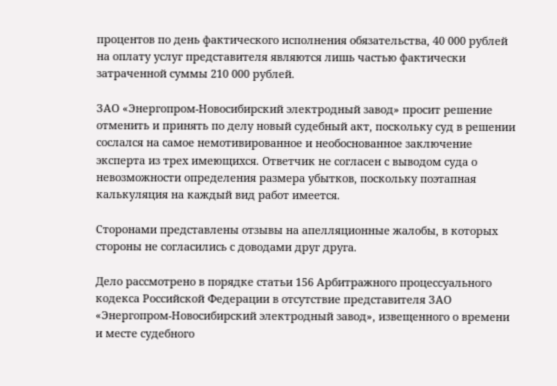процентов по день фактического исполнения обязательства, 40 000 рублей на оплату услуг представителя являются лишь частью фактически затраченной суммы 210 000 рублей.

ЗАО «Энергопром-Новосибирский электродный завод» просит решение отменить и принять по делу новый судебный акт, поскольку суд в решении сослался на самое немотивированное и необоснованное заключение эксперта из трех имеющихся. Ответчик не согласен с выводом суда о невозможности определения размера убытков, поскольку поэтапная калькуляция на каждый вид работ имеется.

Сторонами представлены отзывы на апелляционные жалобы, в которых стороны не согласились с доводами друг друга.

Дело рассмотрено в порядке статьи 156 Арбитражного процессуального кодекса Российской Федерации в отсутствие представителя ЗАО «Энергопром-Новосибирский электродный завод», извещенного о времени и месте судебного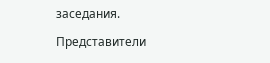заседания.

Представители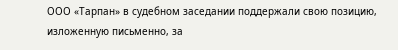ООО «Тарпан» в судебном заседании поддержали свою позицию, изложенную письменно, за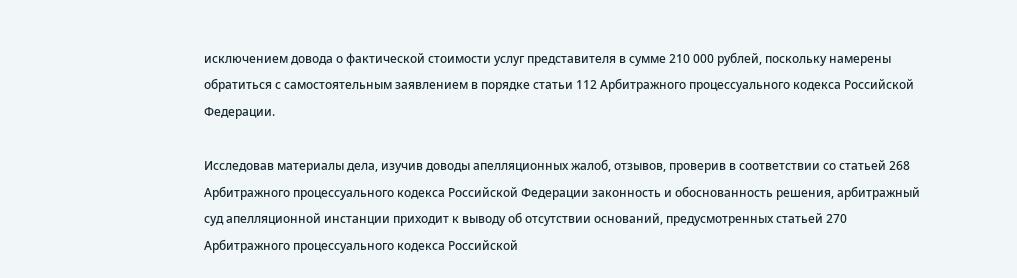исключением довода о фактической стоимости услуг представителя в сумме 210 000 рублей, поскольку намерены обратиться с самостоятельным заявлением в порядке статьи 112 Арбитражного процессуального кодекса Российской Федерации.

Исследовав материалы дела, изучив доводы апелляционных жалоб, отзывов, проверив в соответствии со статьей 268 Арбитражного процессуального кодекса Российской Федерации законность и обоснованность решения, арбитражный суд апелляционной инстанции приходит к выводу об отсутствии оснований, предусмотренных статьей 270 Арбитражного процессуального кодекса Российской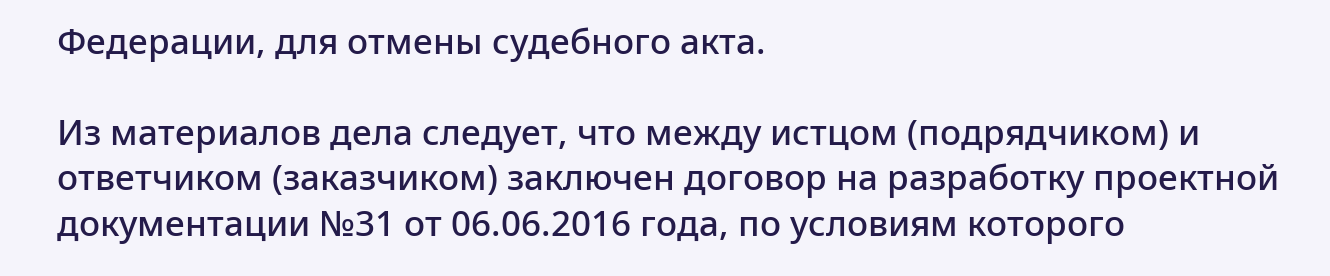Федерации, для отмены судебного акта.

Из материалов дела следует, что между истцом (подрядчиком) и ответчиком (заказчиком) заключен договор на разработку проектной документации №31 от 06.06.2016 года, по условиям которого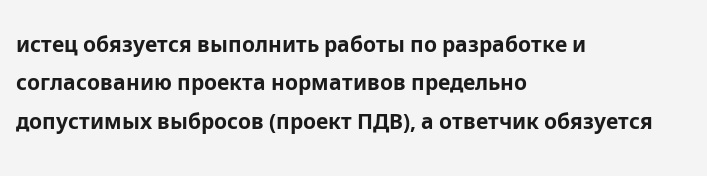истец обязуется выполнить работы по разработке и согласованию проекта нормативов предельно допустимых выбросов (проект ПДВ), а ответчик обязуется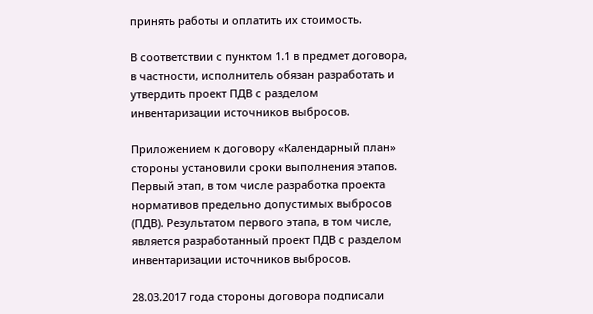принять работы и оплатить их стоимость.

В соответствии с пунктом 1.1 в предмет договора, в частности, исполнитель обязан разработать и утвердить проект ПДВ с разделом инвентаризации источников выбросов.

Приложением к договору «Календарный план» стороны установили сроки выполнения этапов. Первый этап, в том числе разработка проекта нормативов предельно допустимых выбросов (ПДВ). Результатом первого этапа, в том числе, является разработанный проект ПДВ с разделом инвентаризации источников выбросов.

28.03.2017 года стороны договора подписали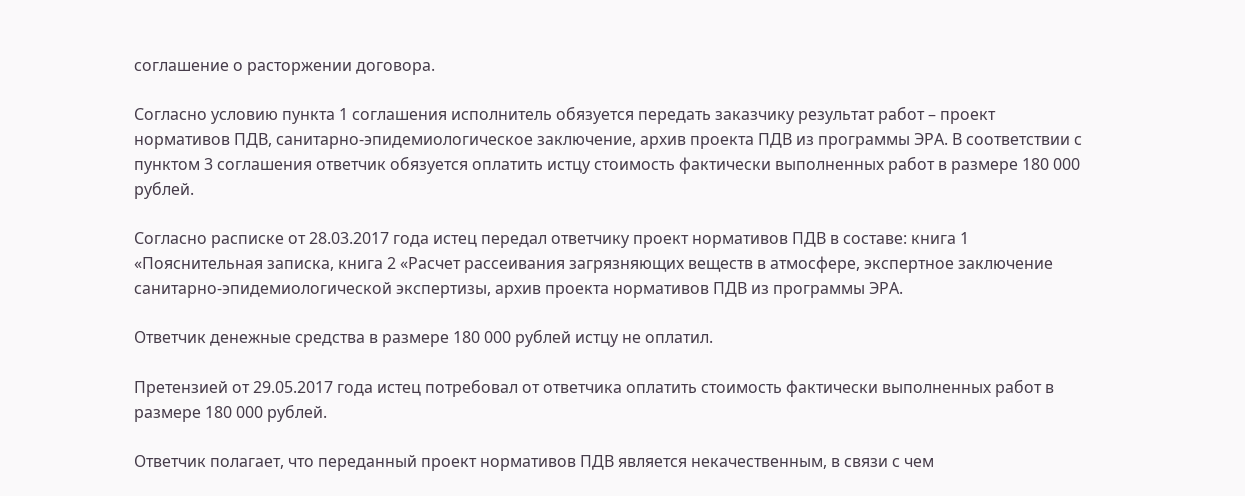соглашение о расторжении договора.

Согласно условию пункта 1 соглашения исполнитель обязуется передать заказчику результат работ – проект нормативов ПДВ, санитарно-эпидемиологическое заключение, архив проекта ПДВ из программы ЭРА. В соответствии с пунктом 3 соглашения ответчик обязуется оплатить истцу стоимость фактически выполненных работ в размере 180 000 рублей.

Согласно расписке от 28.03.2017 года истец передал ответчику проект нормативов ПДВ в составе: книга 1 «Пояснительная записка, книга 2 «Расчет рассеивания загрязняющих веществ в атмосфере, экспертное заключение санитарно-эпидемиологической экспертизы, архив проекта нормативов ПДВ из программы ЭРА.

Ответчик денежные средства в размере 180 000 рублей истцу не оплатил.

Претензией от 29.05.2017 года истец потребовал от ответчика оплатить стоимость фактически выполненных работ в размере 180 000 рублей.

Ответчик полагает, что переданный проект нормативов ПДВ является некачественным, в связи с чем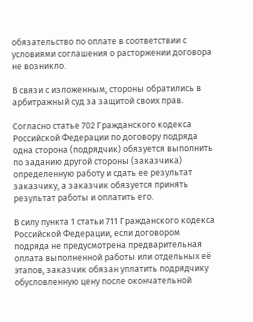обязательство по оплате в соответствии с условиями соглашения о расторжении договора не возникло.

В связи с изложенным, стороны обратились в арбитражный суд за защитой своих прав.

Согласно статье 702 Гражданского кодекса Российской Федерации по договору подряда одна сторона (подрядчик) обязуется выполнить по заданию другой стороны (заказчика) определенную работу и сдать ее результат заказчику, а заказчик обязуется принять результат работы и оплатить его.

В силу пункта 1 статьи 711 Гражданского кодекса Российской Федерации, если договором подряда не предусмотрена предварительная оплата выполненной работы или отдельных её этапов, заказчик обязан уплатить подрядчику обусловленную цену после окончательной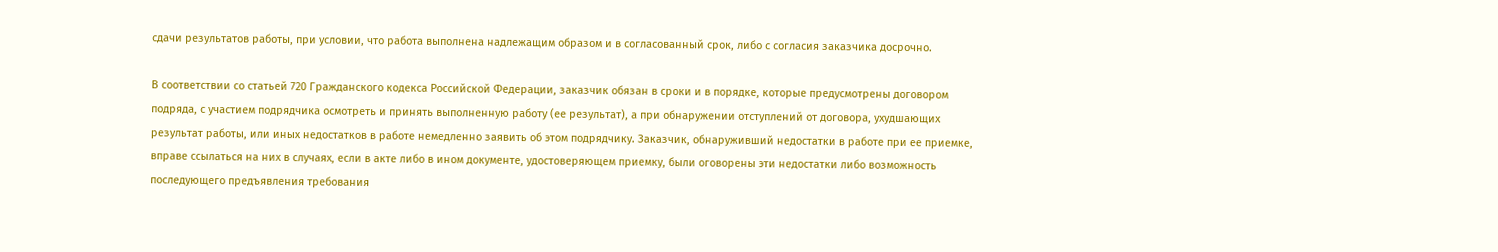сдачи результатов работы, при условии, что работа выполнена надлежащим образом и в согласованный срок, либо с согласия заказчика досрочно.

В соответствии со статьей 720 Гражданского кодекса Российской Федерации, заказчик обязан в сроки и в порядке, которые предусмотрены договором подряда, с участием подрядчика осмотреть и принять выполненную работу (ее результат), а при обнаружении отступлений от договора, ухудшающих результат работы, или иных недостатков в работе немедленно заявить об этом подрядчику. Заказчик, обнаруживший недостатки в работе при ее приемке, вправе ссылаться на них в случаях, если в акте либо в ином документе, удостоверяющем приемку, были оговорены эти недостатки либо возможность последующего предъявления требования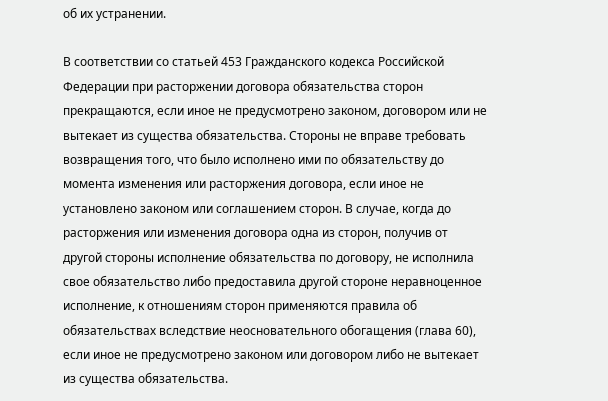об их устранении.

В соответствии со статьей 453 Гражданского кодекса Российской Федерации при расторжении договора обязательства сторон прекращаются, если иное не предусмотрено законом, договором или не вытекает из существа обязательства. Стороны не вправе требовать возвращения того, что было исполнено ими по обязательству до момента изменения или расторжения договора, если иное не установлено законом или соглашением сторон. В случае, когда до расторжения или изменения договора одна из сторон, получив от другой стороны исполнение обязательства по договору, не исполнила свое обязательство либо предоставила другой стороне неравноценное исполнение, к отношениям сторон применяются правила об обязательствах вследствие неосновательного обогащения (глава 60), если иное не предусмотрено законом или договором либо не вытекает из существа обязательства.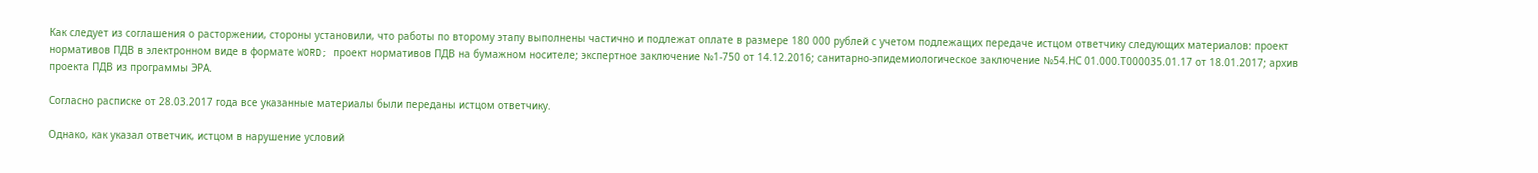Как следует из соглашения о расторжении, стороны установили, что работы по второму этапу выполнены частично и подлежат оплате в размере 180 000 рублей с учетом подлежащих передаче истцом ответчику следующих материалов: проект нормативов ПДВ в электронном виде в формате WORD; проект нормативов ПДВ на бумажном носителе; экспертное заключение №1-750 от 14.12.2016; санитарно-эпидемиологическое заключение №54.НС 01.000.Т000035.01.17 от 18.01.2017; архив проекта ПДВ из программы ЭРА.

Согласно расписке от 28.03.2017 года все указанные материалы были переданы истцом ответчику.

Однако, как указал ответчик, истцом в нарушение условий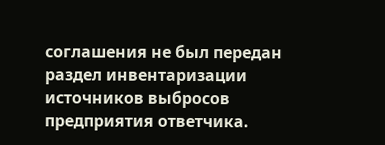соглашения не был передан раздел инвентаризации источников выбросов предприятия ответчика.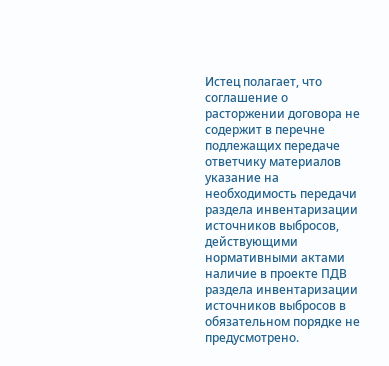Истец полагает, что соглашение о расторжении договора не содержит в перечне подлежащих передаче ответчику материалов указание на необходимость передачи раздела инвентаризации источников выбросов, действующими нормативными актами наличие в проекте ПДВ раздела инвентаризации источников выбросов в обязательном порядке не предусмотрено.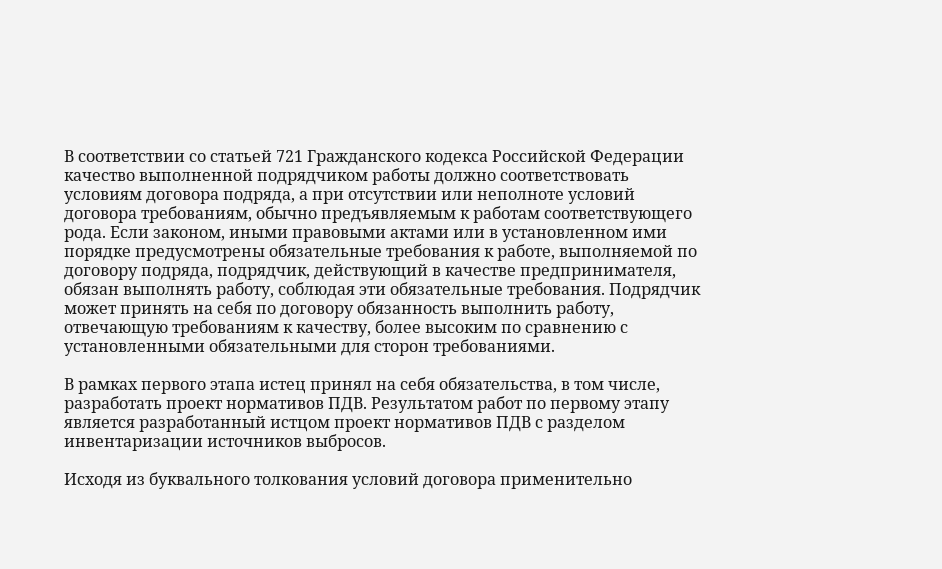В соответствии со статьей 721 Гражданского кодекса Российской Федерации качество выполненной подрядчиком работы должно соответствовать условиям договора подряда, а при отсутствии или неполноте условий договора требованиям, обычно предъявляемым к работам соответствующего рода. Если законом, иными правовыми актами или в установленном ими порядке предусмотрены обязательные требования к работе, выполняемой по договору подряда, подрядчик, действующий в качестве предпринимателя, обязан выполнять работу, соблюдая эти обязательные требования. Подрядчик может принять на себя по договору обязанность выполнить работу, отвечающую требованиям к качеству, более высоким по сравнению с установленными обязательными для сторон требованиями.

В рамках первого этапа истец принял на себя обязательства, в том числе, разработать проект нормативов ПДВ. Результатом работ по первому этапу является разработанный истцом проект нормативов ПДВ с разделом инвентаризации источников выбросов.

Исходя из буквального толкования условий договора применительно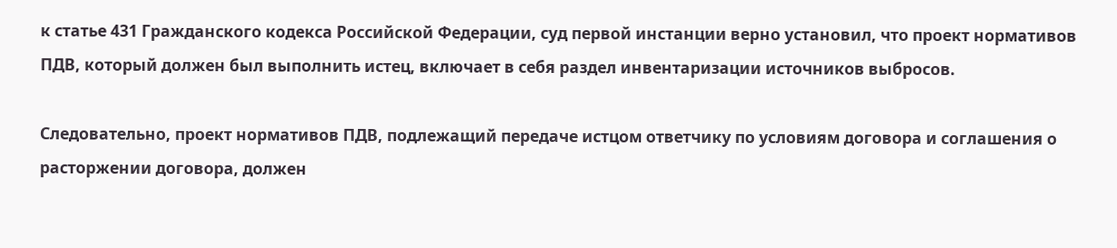к статье 431 Гражданского кодекса Российской Федерации, суд первой инстанции верно установил, что проект нормативов ПДВ, который должен был выполнить истец, включает в себя раздел инвентаризации источников выбросов.

Следовательно, проект нормативов ПДВ, подлежащий передаче истцом ответчику по условиям договора и соглашения о расторжении договора, должен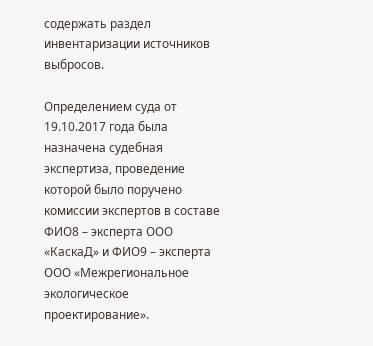содержать раздел инвентаризации источников выбросов.

Определением суда от 19.10.2017 года была назначена судебная экспертиза, проведение которой было поручено комиссии экспертов в составе ФИО8 – эксперта ООО «КаскаД» и ФИО9 – эксперта ООО «Межрегиональное экологическое проектирование».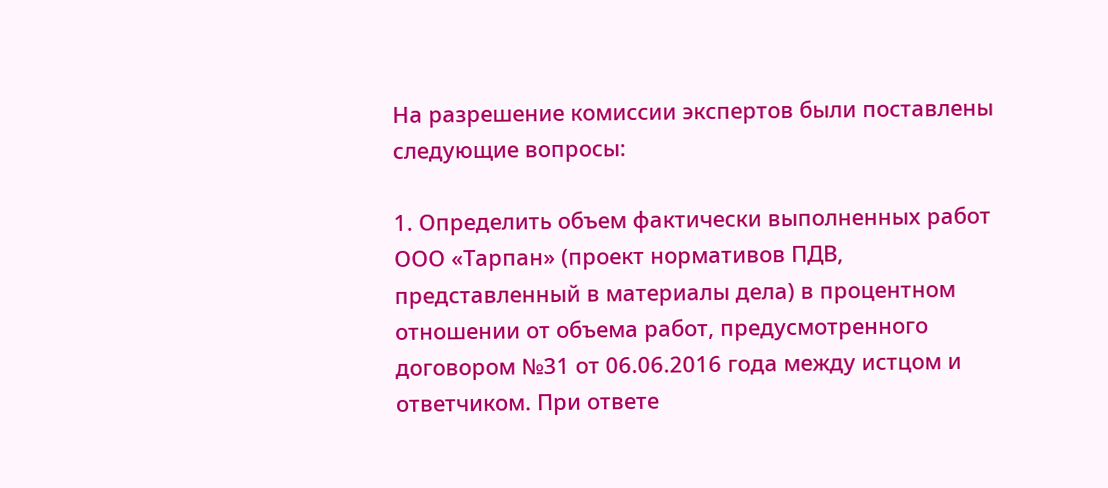На разрешение комиссии экспертов были поставлены следующие вопросы:

1. Определить объем фактически выполненных работ ООО «Тарпан» (проект нормативов ПДВ, представленный в материалы дела) в процентном отношении от объема работ, предусмотренного договором №31 от 06.06.2016 года между истцом и ответчиком. При ответе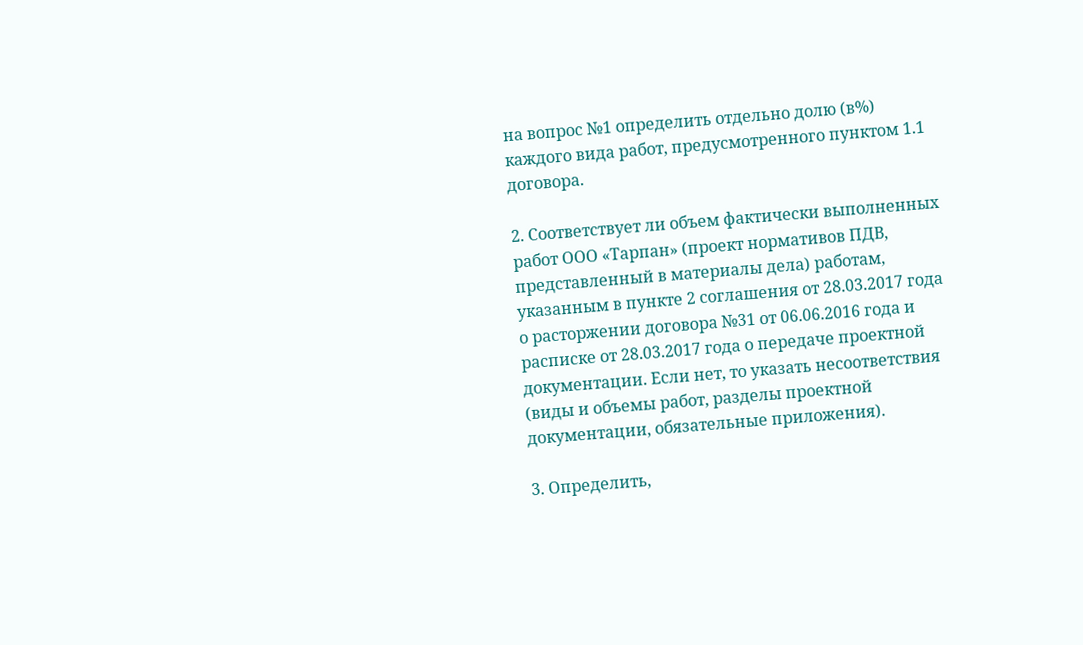на вопрос №1 определить отдельно долю (в%) каждого вида работ, предусмотренного пунктом 1.1 договора.

2. Соответствует ли объем фактически выполненных работ ООО «Тарпан» (проект нормативов ПДВ, представленный в материалы дела) работам, указанным в пункте 2 соглашения от 28.03.2017 года о расторжении договора №31 от 06.06.2016 года и расписке от 28.03.2017 года о передаче проектной документации. Если нет, то указать несоответствия (виды и объемы работ, разделы проектной документации, обязательные приложения).

3. Определить,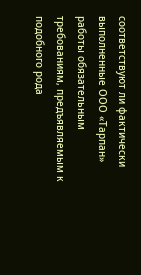соответствуют ли фактически выполненные ООО «Тарпан» работы обязательным требованиям, предъявляемым к подобного рода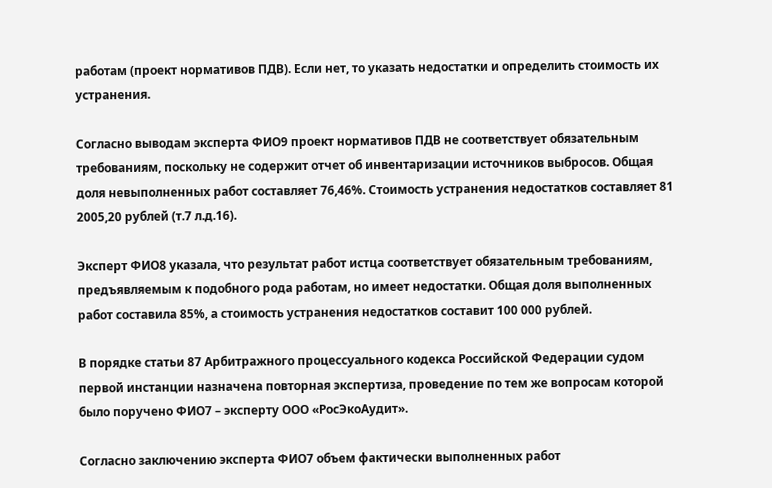работам (проект нормативов ПДВ). Если нет, то указать недостатки и определить стоимость их устранения.

Согласно выводам эксперта ФИО9 проект нормативов ПДВ не соответствует обязательным требованиям, поскольку не содержит отчет об инвентаризации источников выбросов. Общая доля невыполненных работ составляет 76,46%. Стоимость устранения недостатков составляет 81 2005,20 рублей (т.7 л.д.16).

Эксперт ФИО8 указала, что результат работ истца соответствует обязательным требованиям, предъявляемым к подобного рода работам, но имеет недостатки. Общая доля выполненных работ составила 85%, а стоимость устранения недостатков составит 100 000 рублей.

В порядке статьи 87 Арбитражного процессуального кодекса Российской Федерации судом первой инстанции назначена повторная экспертиза, проведение по тем же вопросам которой было поручено ФИО7 – эксперту ООО «РосЭкоАудит».

Согласно заключению эксперта ФИО7 объем фактически выполненных работ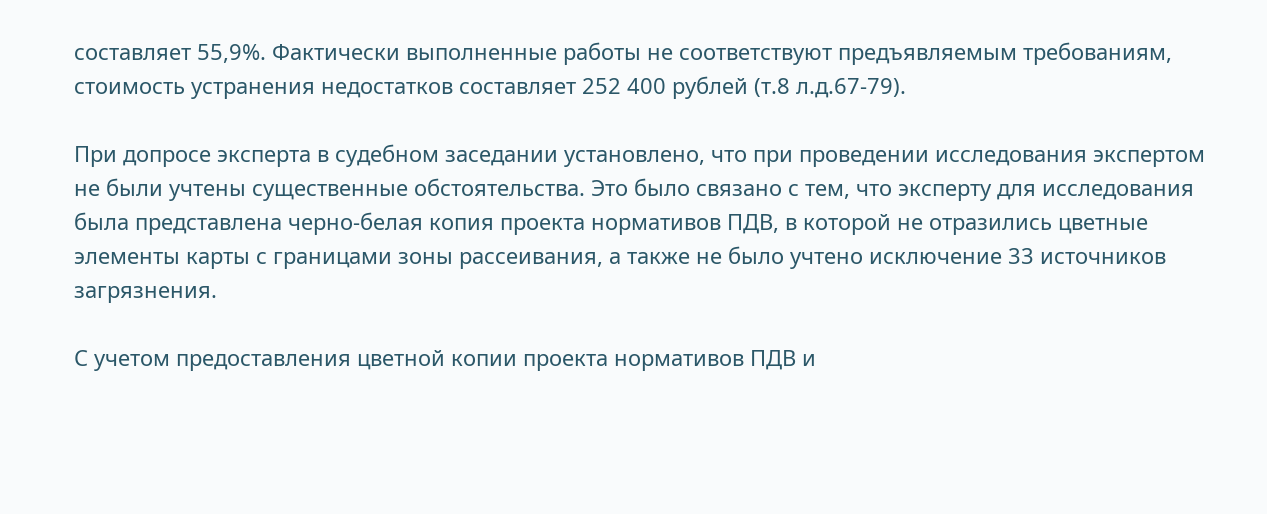составляет 55,9%. Фактически выполненные работы не соответствуют предъявляемым требованиям, стоимость устранения недостатков составляет 252 400 рублей (т.8 л.д.67-79).

При допросе эксперта в судебном заседании установлено, что при проведении исследования экспертом не были учтены существенные обстоятельства. Это было связано с тем, что эксперту для исследования была представлена черно-белая копия проекта нормативов ПДВ, в которой не отразились цветные элементы карты с границами зоны рассеивания, а также не было учтено исключение 33 источников загрязнения.

С учетом предоставления цветной копии проекта нормативов ПДВ и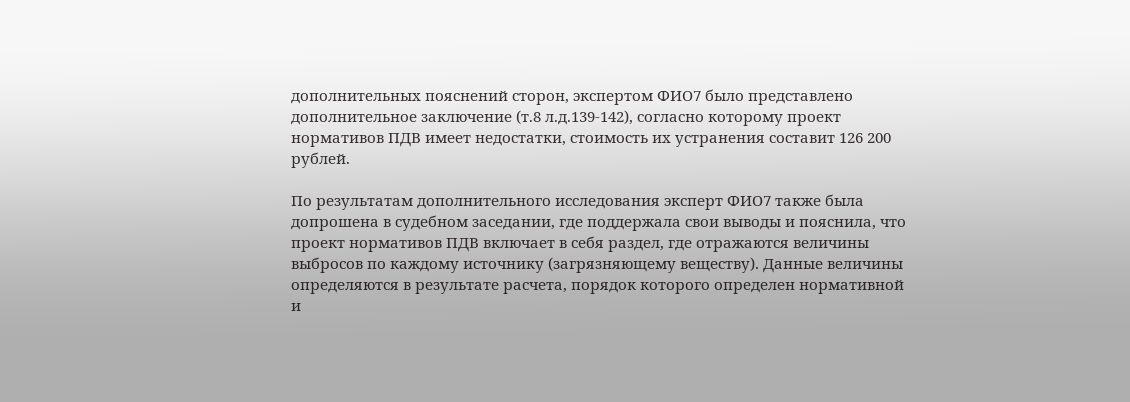дополнительных пояснений сторон, экспертом ФИО7 было представлено дополнительное заключение (т.8 л.д.139-142), согласно которому проект нормативов ПДВ имеет недостатки, стоимость их устранения составит 126 200 рублей.

По результатам дополнительного исследования эксперт ФИО7 также была допрошена в судебном заседании, где поддержала свои выводы и пояснила, что проект нормативов ПДВ включает в себя раздел, где отражаются величины выбросов по каждому источнику (загрязняющему веществу). Данные величины определяются в результате расчета, порядок которого определен нормативной и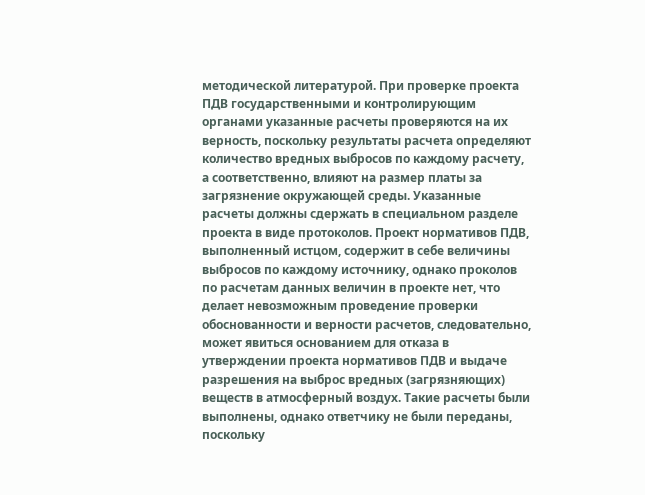методической литературой. При проверке проекта ПДВ государственными и контролирующим органами указанные расчеты проверяются на их верность, поскольку результаты расчета определяют количество вредных выбросов по каждому расчету, а соответственно, влияют на размер платы за загрязнение окружающей среды. Указанные расчеты должны сдержать в специальном разделе проекта в виде протоколов. Проект нормативов ПДВ, выполненный истцом, содержит в себе величины выбросов по каждому источнику, однако проколов по расчетам данных величин в проекте нет, что делает невозможным проведение проверки обоснованности и верности расчетов, следовательно, может явиться основанием для отказа в утверждении проекта нормативов ПДВ и выдаче разрешения на выброс вредных (загрязняющих) веществ в атмосферный воздух. Такие расчеты были выполнены, однако ответчику не были переданы, поскольку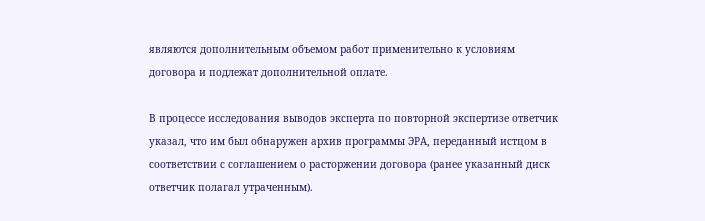являются дополнительным объемом работ применительно к условиям договора и подлежат дополнительной оплате.

В процессе исследования выводов эксперта по повторной экспертизе ответчик указал, что им был обнаружен архив программы ЭРА, переданный истцом в соответствии с соглашением о расторжении договора (ранее указанный диск ответчик полагал утраченным).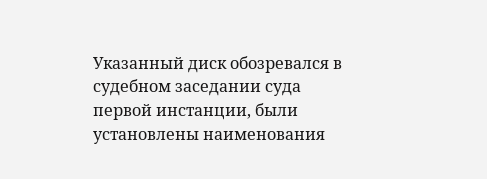Указанный диск обозревался в судебном заседании суда первой инстанции, были установлены наименования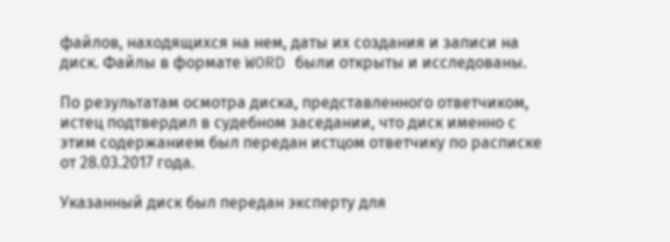файлов, находящихся на нем, даты их создания и записи на диск. Файлы в формате WORD были открыты и исследованы.

По результатам осмотра диска, представленного ответчиком, истец подтвердил в судебном заседании, что диск именно с этим содержанием был передан истцом ответчику по расписке от 28.03.2017 года.

Указанный диск был передан эксперту для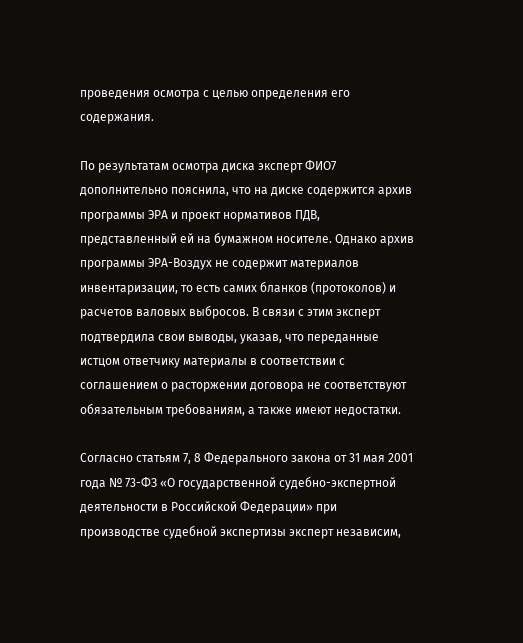проведения осмотра с целью определения его содержания.

По результатам осмотра диска эксперт ФИО7 дополнительно пояснила, что на диске содержится архив программы ЭРА и проект нормативов ПДВ, представленный ей на бумажном носителе. Однако архив программы ЭРА-Воздух не содержит материалов инвентаризации, то есть самих бланков (протоколов) и расчетов валовых выбросов. В связи с этим эксперт подтвердила свои выводы, указав, что переданные истцом ответчику материалы в соответствии с соглашением о расторжении договора не соответствуют обязательным требованиям, а также имеют недостатки.

Согласно статьям 7, 8 Федерального закона от 31 мая 2001 года № 73-ФЗ «О государственной судебно-экспертной деятельности в Российской Федерации» при производстве судебной экспертизы эксперт независим,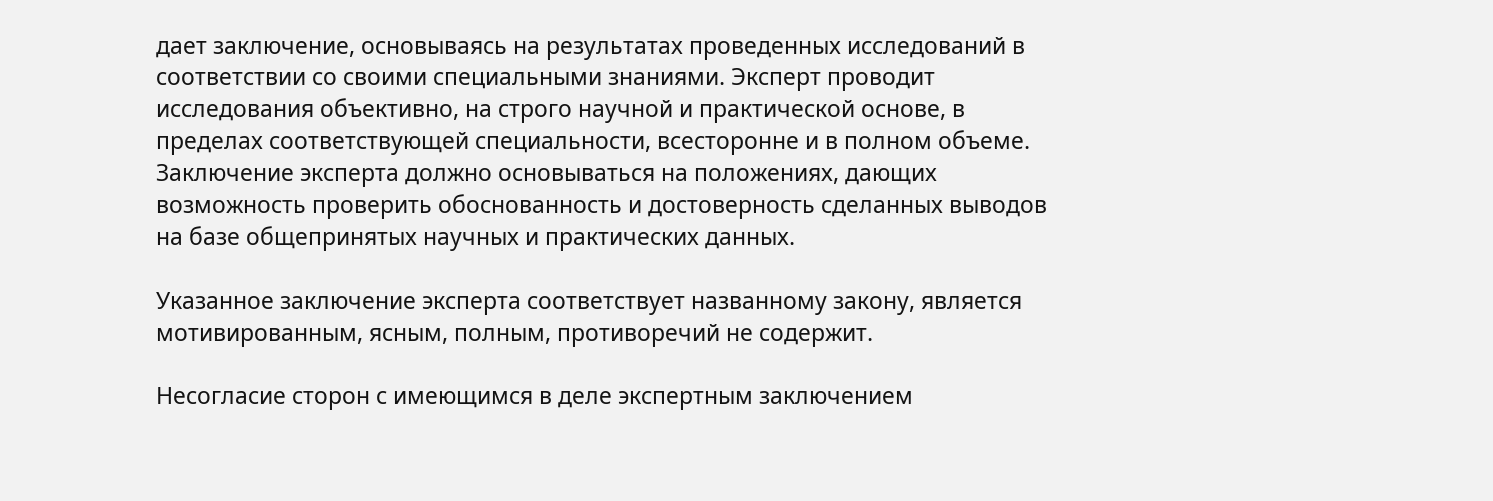дает заключение, основываясь на результатах проведенных исследований в соответствии со своими специальными знаниями. Эксперт проводит исследования объективно, на строго научной и практической основе, в пределах соответствующей специальности, всесторонне и в полном объеме. Заключение эксперта должно основываться на положениях, дающих возможность проверить обоснованность и достоверность сделанных выводов на базе общепринятых научных и практических данных.

Указанное заключение эксперта соответствует названному закону, является мотивированным, ясным, полным, противоречий не содержит.

Несогласие сторон с имеющимся в деле экспертным заключением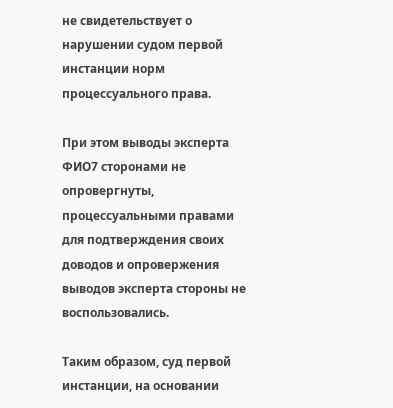не свидетельствует о нарушении судом первой инстанции норм процессуального права.

При этом выводы эксперта ФИО7 сторонами не опровергнуты, процессуальными правами для подтверждения своих доводов и опровержения выводов эксперта стороны не воспользовались.

Таким образом, суд первой инстанции, на основании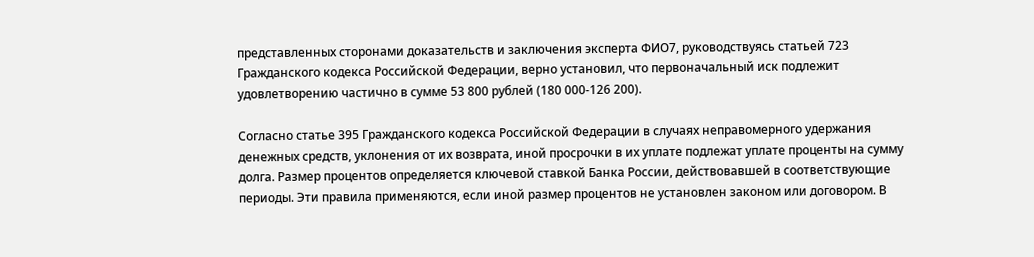представленных сторонами доказательств и заключения эксперта ФИО7, руководствуясь статьей 723 Гражданского кодекса Российской Федерации, верно установил, что первоначальный иск подлежит удовлетворению частично в сумме 53 800 рублей (180 000-126 200).

Согласно статье 395 Гражданского кодекса Российской Федерации в случаях неправомерного удержания денежных средств, уклонения от их возврата, иной просрочки в их уплате подлежат уплате проценты на сумму долга. Размер процентов определяется ключевой ставкой Банка России, действовавшей в соответствующие периоды. Эти правила применяются, если иной размер процентов не установлен законом или договором. В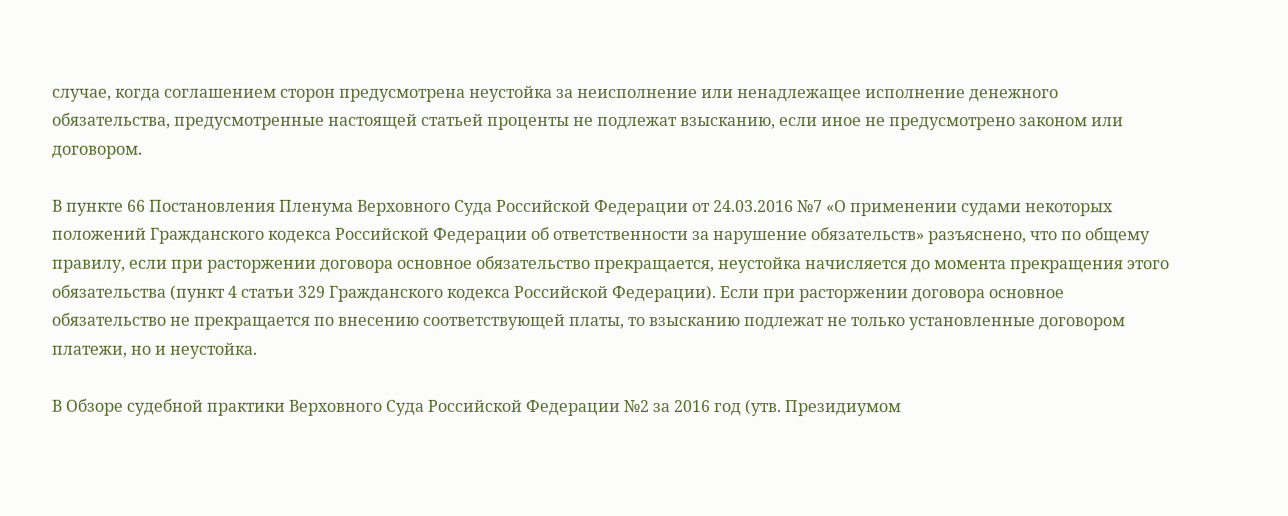случае, когда соглашением сторон предусмотрена неустойка за неисполнение или ненадлежащее исполнение денежного обязательства, предусмотренные настоящей статьей проценты не подлежат взысканию, если иное не предусмотрено законом или договором.

В пункте 66 Постановления Пленума Верховного Суда Российской Федерации от 24.03.2016 №7 «О применении судами некоторых положений Гражданского кодекса Российской Федерации об ответственности за нарушение обязательств» разъяснено, что по общему правилу, если при расторжении договора основное обязательство прекращается, неустойка начисляется до момента прекращения этого обязательства (пункт 4 статьи 329 Гражданского кодекса Российской Федерации). Если при расторжении договора основное обязательство не прекращается по внесению соответствующей платы, то взысканию подлежат не только установленные договором платежи, но и неустойка.

В Обзоре судебной практики Верховного Суда Российской Федерации №2 за 2016 год (утв. Президиумом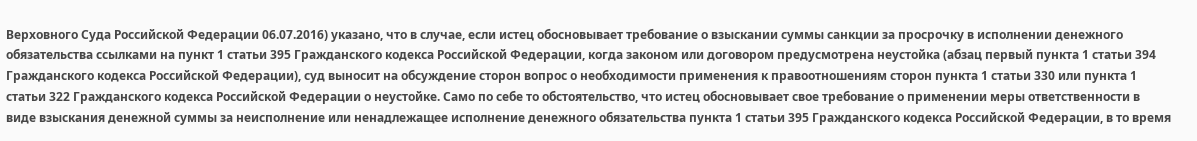Верховного Суда Российской Федерации 06.07.2016) указано, что в случае, если истец обосновывает требование о взыскании суммы санкции за просрочку в исполнении денежного обязательства ссылками на пункт 1 статьи 395 Гражданского кодекса Российской Федерации, когда законом или договором предусмотрена неустойка (абзац первый пункта 1 статьи 394 Гражданского кодекса Российской Федерации), суд выносит на обсуждение сторон вопрос о необходимости применения к правоотношениям сторон пункта 1 статьи 330 или пункта 1 статьи 322 Гражданского кодекса Российской Федерации о неустойке. Само по себе то обстоятельство, что истец обосновывает свое требование о применении меры ответственности в виде взыскания денежной суммы за неисполнение или ненадлежащее исполнение денежного обязательства пункта 1 статьи 395 Гражданского кодекса Российской Федерации, в то время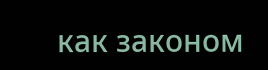как законом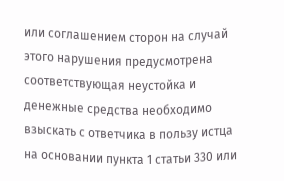или соглашением сторон на случай этого нарушения предусмотрена соответствующая неустойка и денежные средства необходимо взыскать с ответчика в пользу истца на основании пункта 1 статьи 330 или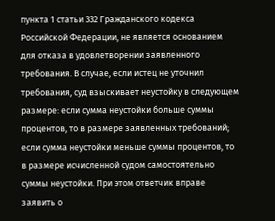пункта 1 статьи 332 Гражданского кодекса Российской Федерации, не является основанием для отказа в удовлетворении заявленного требования. В случае, если истец не уточнил требования, суд взыскивает неустойку в следующем размере: если сумма неустойки больше суммы процентов, то в размере заявленных требований; если сумма неустойки меньше суммы процентов, то в размере исчисленной судом самостоятельно суммы неустойки. При этом ответчик вправе заявить о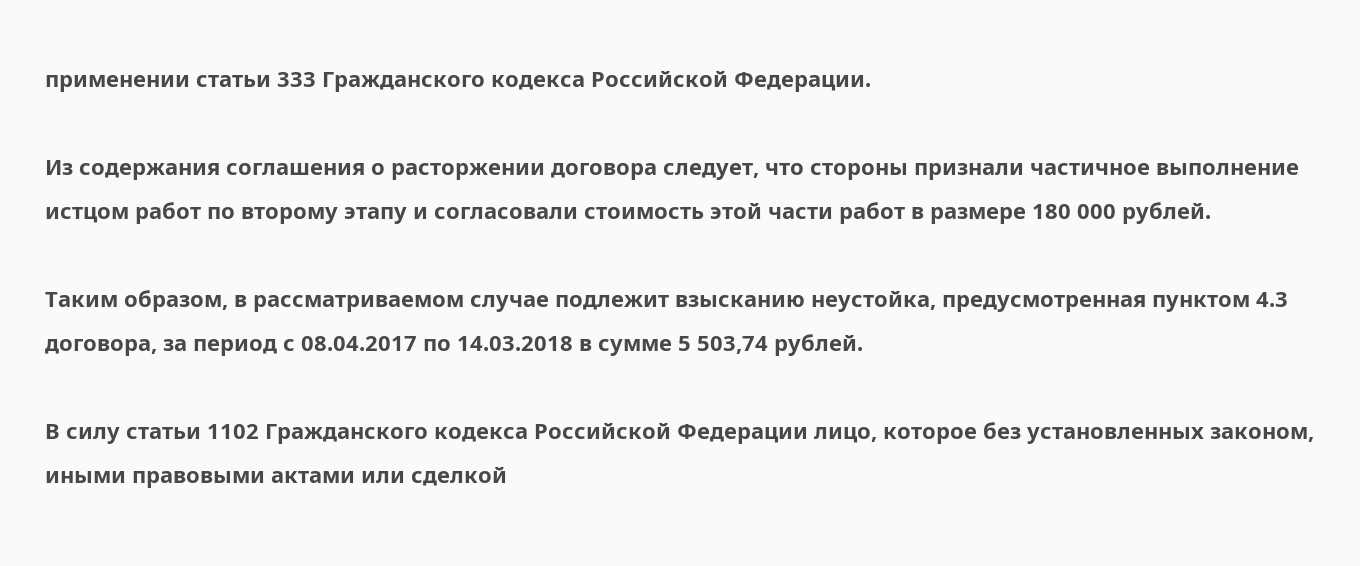применении статьи 333 Гражданского кодекса Российской Федерации.

Из содержания соглашения о расторжении договора следует, что стороны признали частичное выполнение истцом работ по второму этапу и согласовали стоимость этой части работ в размере 180 000 рублей.

Таким образом, в рассматриваемом случае подлежит взысканию неустойка, предусмотренная пунктом 4.3 договора, за период с 08.04.2017 по 14.03.2018 в сумме 5 503,74 рублей.

В силу статьи 1102 Гражданского кодекса Российской Федерации лицо, которое без установленных законом, иными правовыми актами или сделкой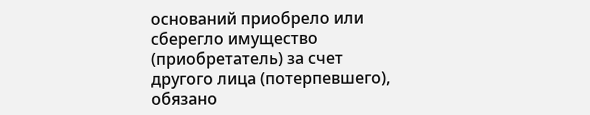оснований приобрело или сберегло имущество (приобретатель) за счет другого лица (потерпевшего), обязано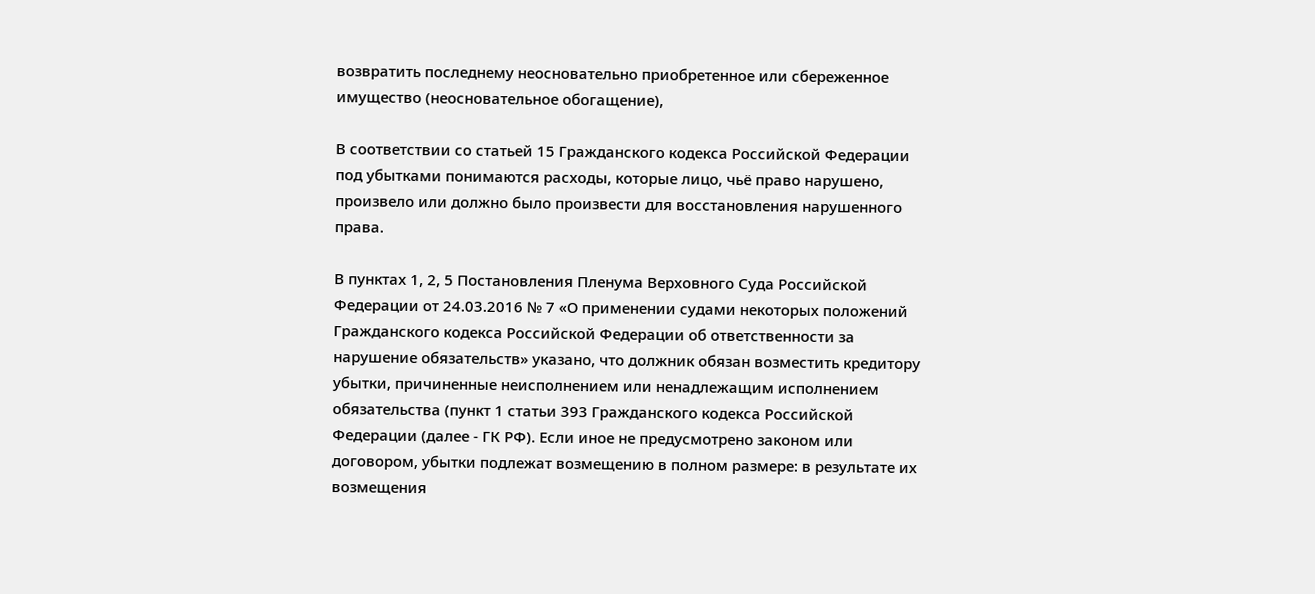возвратить последнему неосновательно приобретенное или сбереженное имущество (неосновательное обогащение),

В соответствии со статьей 15 Гражданского кодекса Российской Федерации под убытками понимаются расходы, которые лицо, чьё право нарушено, произвело или должно было произвести для восстановления нарушенного права.

В пунктах 1, 2, 5 Постановления Пленума Верховного Суда Российской Федерации от 24.03.2016 № 7 «О применении судами некоторых положений Гражданского кодекса Российской Федерации об ответственности за нарушение обязательств» указано, что должник обязан возместить кредитору убытки, причиненные неисполнением или ненадлежащим исполнением обязательства (пункт 1 статьи 393 Гражданского кодекса Российской Федерации (далее - ГК РФ). Если иное не предусмотрено законом или договором, убытки подлежат возмещению в полном размере: в результате их возмещения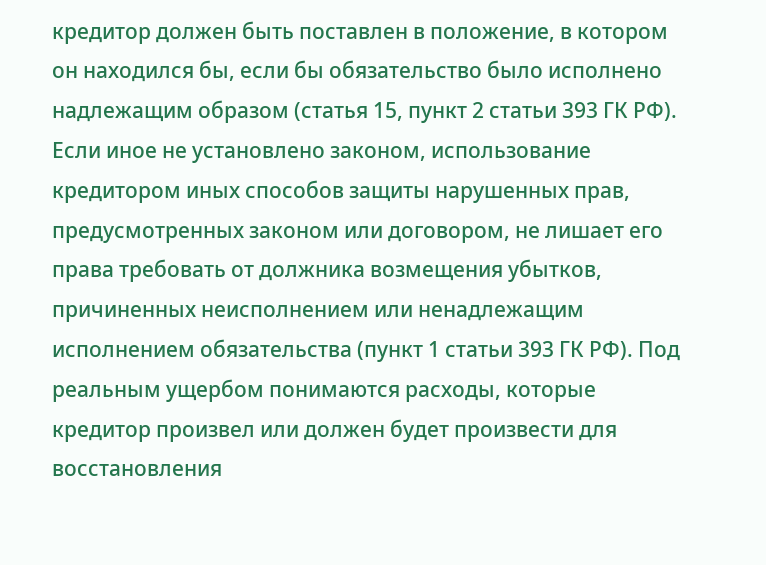кредитор должен быть поставлен в положение, в котором он находился бы, если бы обязательство было исполнено надлежащим образом (статья 15, пункт 2 статьи 393 ГК РФ). Если иное не установлено законом, использование кредитором иных способов защиты нарушенных прав, предусмотренных законом или договором, не лишает его права требовать от должника возмещения убытков, причиненных неисполнением или ненадлежащим исполнением обязательства (пункт 1 статьи 393 ГК РФ). Под реальным ущербом понимаются расходы, которые кредитор произвел или должен будет произвести для восстановления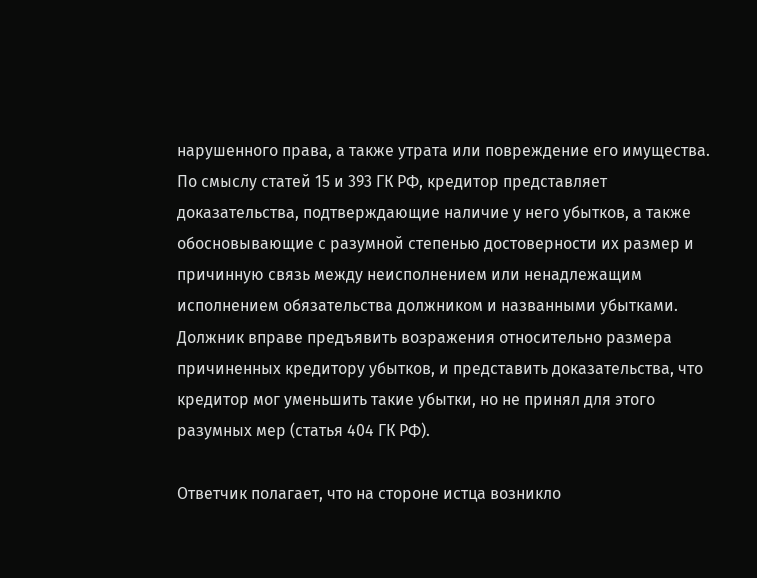нарушенного права, а также утрата или повреждение его имущества. По смыслу статей 15 и 393 ГК РФ, кредитор представляет доказательства, подтверждающие наличие у него убытков, а также обосновывающие с разумной степенью достоверности их размер и причинную связь между неисполнением или ненадлежащим исполнением обязательства должником и названными убытками. Должник вправе предъявить возражения относительно размера причиненных кредитору убытков, и представить доказательства, что кредитор мог уменьшить такие убытки, но не принял для этого разумных мер (статья 404 ГК РФ).

Ответчик полагает, что на стороне истца возникло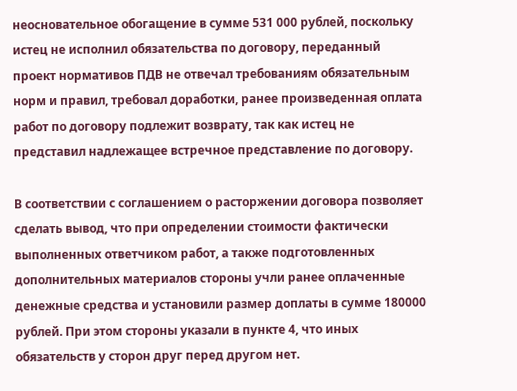неосновательное обогащение в сумме 531 000 рублей, поскольку истец не исполнил обязательства по договору, переданный проект нормативов ПДВ не отвечал требованиям обязательным норм и правил, требовал доработки, ранее произведенная оплата работ по договору подлежит возврату, так как истец не представил надлежащее встречное представление по договору.

В соответствии с соглашением о расторжении договора позволяет сделать вывод, что при определении стоимости фактически выполненных ответчиком работ, а также подготовленных дополнительных материалов стороны учли ранее оплаченные денежные средства и установили размер доплаты в сумме 180000 рублей. При этом стороны указали в пункте 4, что иных обязательств у сторон друг перед другом нет.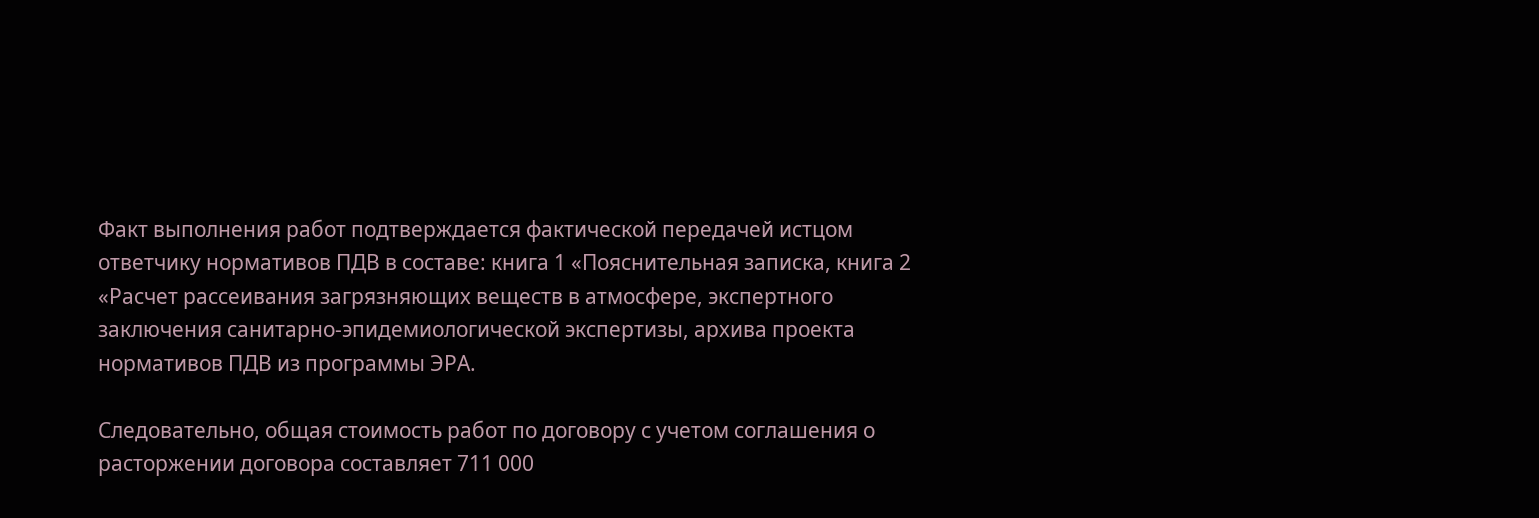Факт выполнения работ подтверждается фактической передачей истцом ответчику нормативов ПДВ в составе: книга 1 «Пояснительная записка, книга 2 «Расчет рассеивания загрязняющих веществ в атмосфере, экспертного заключения санитарно-эпидемиологической экспертизы, архива проекта нормативов ПДВ из программы ЭРА.

Следовательно, общая стоимость работ по договору с учетом соглашения о расторжении договора составляет 711 000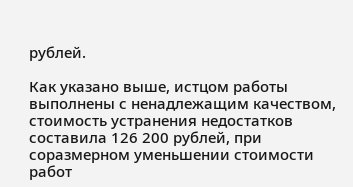рублей.

Как указано выше, истцом работы выполнены с ненадлежащим качеством, стоимость устранения недостатков составила 126 200 рублей, при соразмерном уменьшении стоимости работ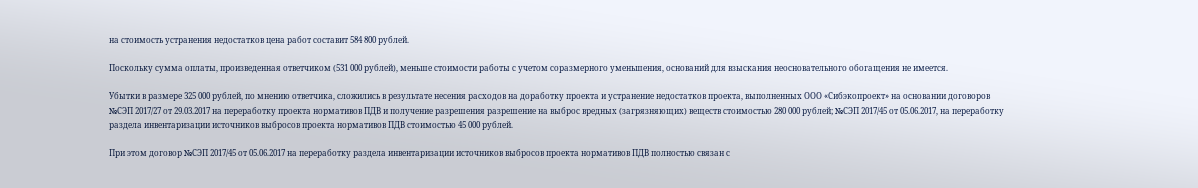на стоимость устранения недостатков цена работ составит 584 800 рублей.

Поскольку сумма оплаты, произведенная ответчиком (531 000 рублей), меньше стоимости работы с учетом соразмерного уменьшения, оснований для взыскания неосновательного обогащения не имеется.

Убытки в размере 325 000 рублей, по мнению ответчика, сложились в результате несения расходов на доработку проекта и устранение недостатков проекта, выполненных ООО «Сибэкопроект» на основании договоров №СЭП 2017/27 от 29.03.2017 на переработку проекта нормативов ПДВ и получение разрешения разрешение на выброс вредных (загрязняющих) веществ стоимостью 280 000 рублей; №СЭП 2017/45 от 05.06.2017, на переработку раздела инвентаризации источников выбросов проекта нормативов ПДВ стоимостью 45 000 рублей.

При этом договор №СЭП 2017/45 от 05.06.2017 на переработку раздела инвентаризации источников выбросов проекта нормативов ПДВ полностью связан с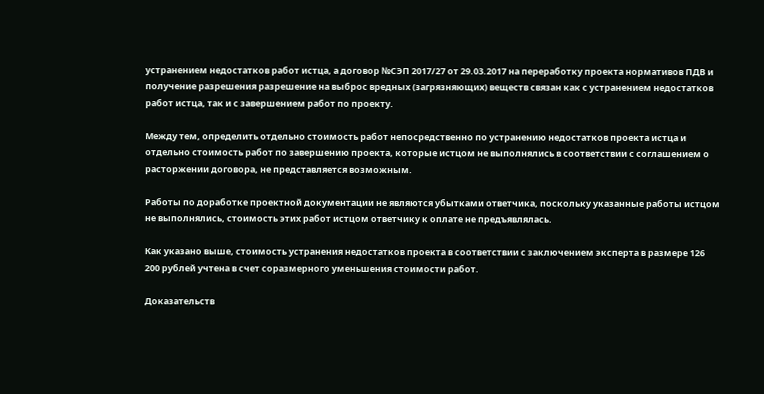устранением недостатков работ истца, а договор №СЭП 2017/27 от 29.03.2017 на переработку проекта нормативов ПДВ и получение разрешения разрешение на выброс вредных (загрязняющих) веществ связан как с устранением недостатков работ истца, так и с завершением работ по проекту.

Между тем, определить отдельно стоимость работ непосредственно по устранению недостатков проекта истца и отдельно стоимость работ по завершению проекта, которые истцом не выполнялись в соответствии с соглашением о расторжении договора, не представляется возможным.

Работы по доработке проектной документации не являются убытками ответчика, поскольку указанные работы истцом не выполнялись, стоимость этих работ истцом ответчику к оплате не предъявлялась.

Как указано выше, стоимость устранения недостатков проекта в соответствии с заключением эксперта в размере 126 200 рублей учтена в счет соразмерного уменьшения стоимости работ.

Доказательств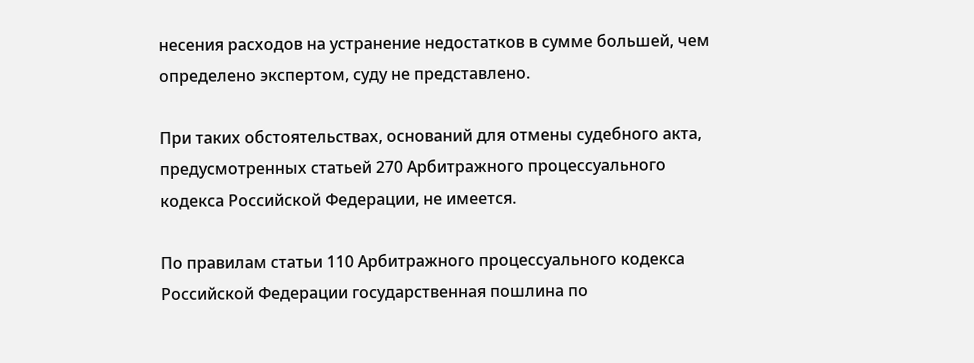несения расходов на устранение недостатков в сумме большей, чем определено экспертом, суду не представлено.

При таких обстоятельствах, оснований для отмены судебного акта, предусмотренных статьей 270 Арбитражного процессуального кодекса Российской Федерации, не имеется.

По правилам статьи 110 Арбитражного процессуального кодекса Российской Федерации государственная пошлина по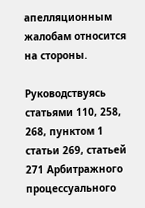апелляционным жалобам относится на стороны.

Руководствуясь статьями 110, 258, 268, пунктом 1 статьи 269, статьей 271 Арбитражного процессуального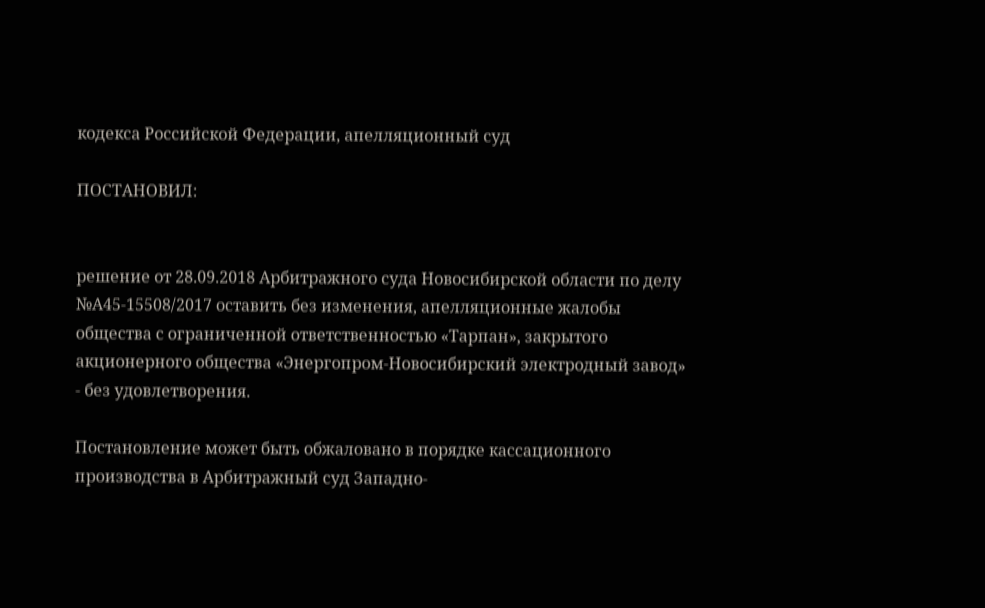кодекса Российской Федерации, апелляционный суд

ПОСТАНОВИЛ:


решение от 28.09.2018 Арбитражного суда Новосибирской области по делу №А45-15508/2017 оставить без изменения, апелляционные жалобы общества с ограниченной ответственностью «Тарпан», закрытого акционерного общества «Энергопром-Новосибирский электродный завод» - без удовлетворения.

Постановление может быть обжаловано в порядке кассационного производства в Арбитражный суд Западно-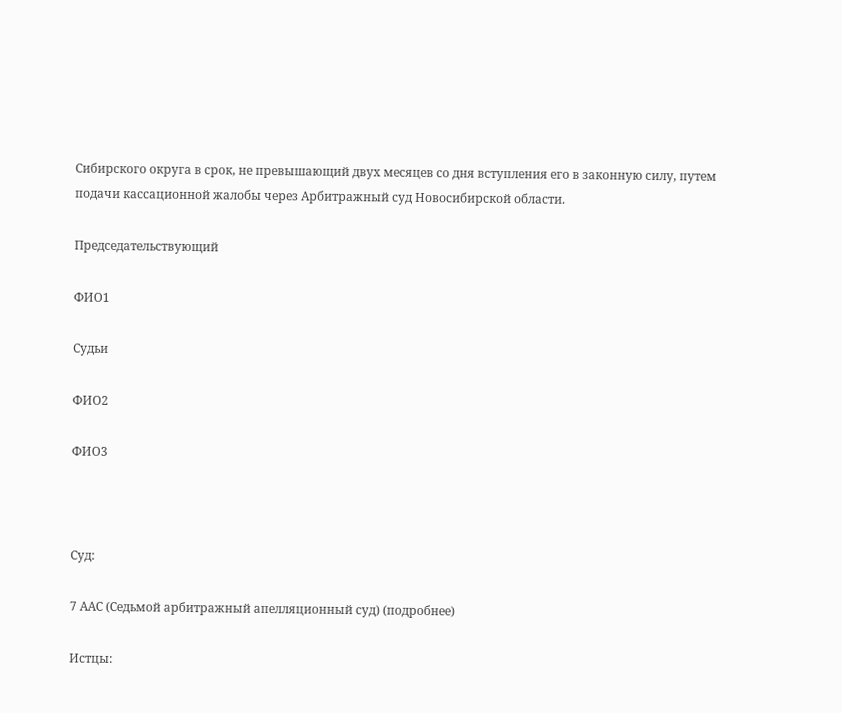Сибирского округа в срок, не превышающий двух месяцев со дня вступления его в законную силу, путем подачи кассационной жалобы через Арбитражный суд Новосибирской области.

Председательствующий

ФИО1

Судьи

ФИО2

ФИО3



Суд:

7 ААС (Седьмой арбитражный апелляционный суд) (подробнее)

Истцы: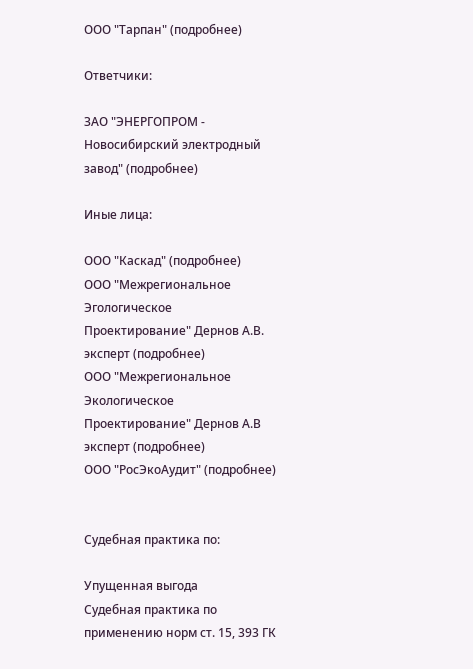ООО "Тарпан" (подробнее)

Ответчики:

ЗАО "ЭНЕРГОПРОМ - Новосибирский электродный завод" (подробнее)

Иные лица:

ООО "Каскад" (подробнее)
ООО "Межрегиональное Эгологическое Проектирование" Дернов А.В. эксперт (подробнее)
ООО "Межрегиональное Экологическое Проектирование" Дернов А.В эксперт (подробнее)
ООО "РосЭкоАудит" (подробнее)


Судебная практика по:

Упущенная выгода
Судебная практика по применению норм ст. 15, 393 ГК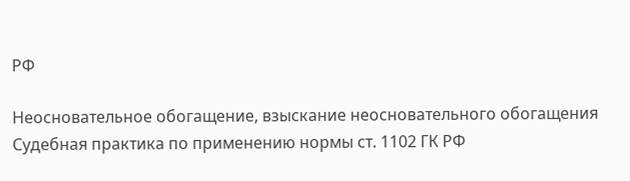РФ

Неосновательное обогащение, взыскание неосновательного обогащения
Судебная практика по применению нормы ст. 1102 ГК РФ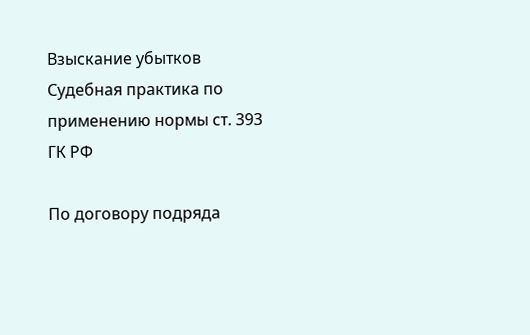Взыскание убытков
Судебная практика по применению нормы ст. 393 ГК РФ

По договору подряда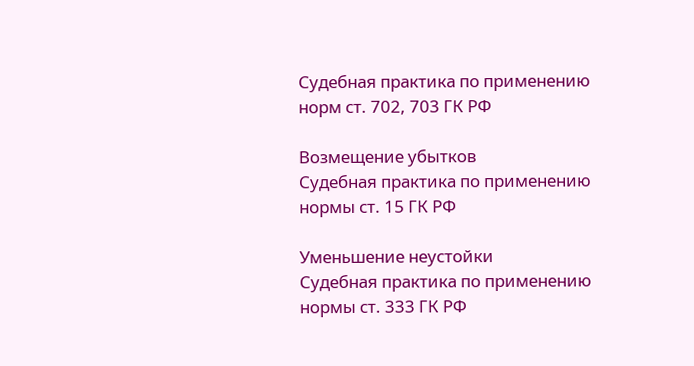Судебная практика по применению норм ст. 702, 703 ГК РФ

Возмещение убытков
Судебная практика по применению нормы ст. 15 ГК РФ

Уменьшение неустойки
Судебная практика по применению нормы ст. 333 ГК РФ